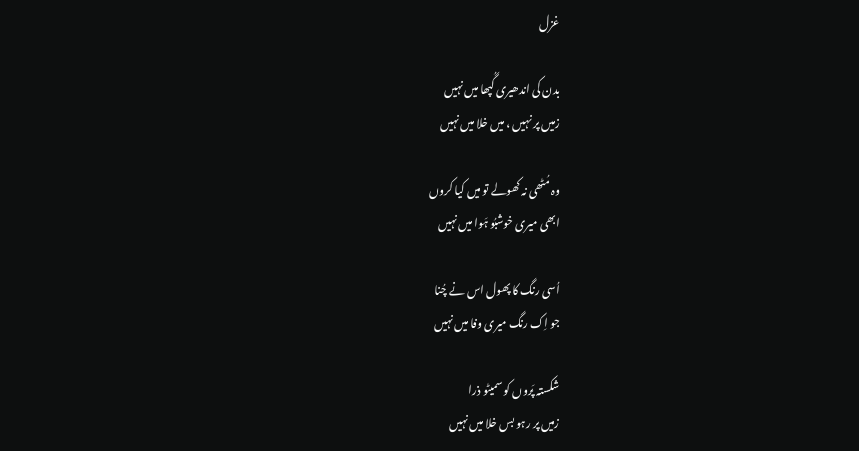غزل

بدن کی اندھیری گُپھا میں نہیں
زمیں پر نہیں ، میں خلا میں نہیں

وہ مُٹھی نہ کھولے تو میں کیا کروں
ابھی میری خوشبُو ہَوا میں نہیں

اُسی رنگ کا پھول اس نے چُنا
جو اِک رنگ میری وفا میں نہیں

شکستہ پَروں کو سمیٹو ذرا
زمیں پر رہو بس خلا میں نہیں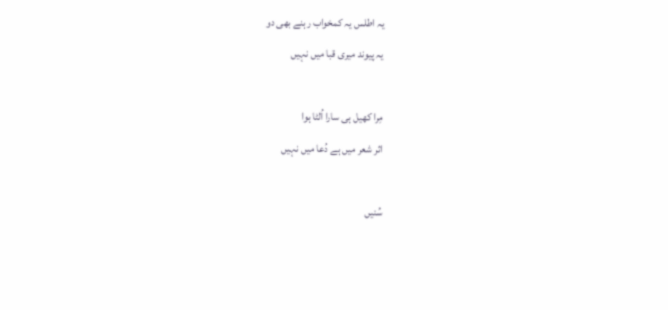یہ اطلس یہ کمخواب رہنے بھی دو
یہ پیوند میری قبا میں نہیں

مِرا کھیل ہی سارا اُلٹا ہوا
اثر شعر میں ہے دُعا میں نہیں

سُنیں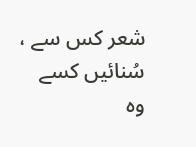شعر کس سے ، سُنائیں کسے
وہ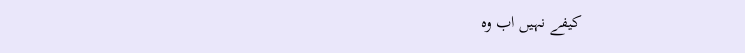کیفے نہیں اب وہ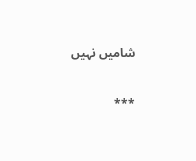شامیں نہیں

***